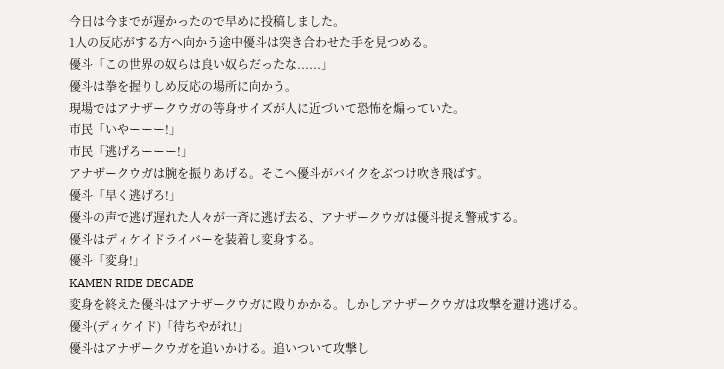今日は今までが遅かったので早めに投稿しました。
1人の反応がする方へ向かう途中優斗は突き合わせた手を見つめる。
優斗「この世界の奴らは良い奴らだったな......」
優斗は拳を握りしめ反応の場所に向かう。
現場ではアナザークウガの等身サイズが人に近づいて恐怖を煽っていた。
市民「いやーーー!」
市民「逃げろーーー!」
アナザークウガは腕を振りあげる。そこへ優斗がバイクをぶつけ吹き飛ばす。
優斗「早く逃げろ!」
優斗の声で逃げ遅れた人々が一斉に逃げ去る、アナザークウガは優斗捉え警戒する。
優斗はディケイドライバーを装着し変身する。
優斗「変身!」
KAMEN RIDE DECADE
変身を終えた優斗はアナザークウガに殴りかかる。しかしアナザークウガは攻撃を避け逃げる。
優斗(ディケイド)「待ちやがれ!」
優斗はアナザークウガを追いかける。追いついて攻撃し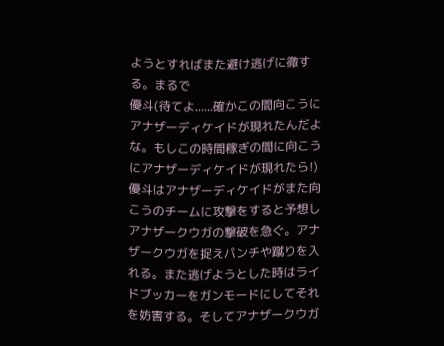ようとすればまた避け逃げに徹する。まるで
優斗(待てよ......確かこの間向こうにアナザーディケイドが現れたんだよな。もしこの時間稼ぎの間に向こうにアナザーディケイドが現れたら!)
優斗はアナザーディケイドがまた向こうのチームに攻撃をすると予想しアナザークウガの撃破を急ぐ。アナザークウガを捉えパンチや蹴りを入れる。また逃げようとした時はライドブッカーをガンモードにしてそれを妨害する。そしてアナザークウガ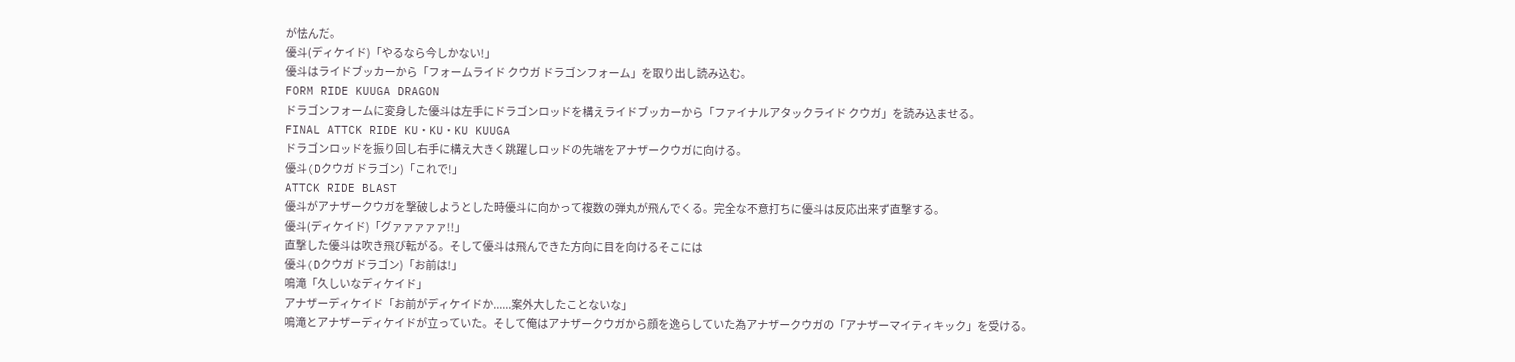が怯んだ。
優斗(ディケイド)「やるなら今しかない!」
優斗はライドブッカーから「フォームライド クウガ ドラゴンフォーム」を取り出し読み込む。
FORM RIDE KUUGA DRAGON
ドラゴンフォームに変身した優斗は左手にドラゴンロッドを構えライドブッカーから「ファイナルアタックライド クウガ」を読み込ませる。
FINAL ATTCK RIDE KU・KU・KU KUUGA
ドラゴンロッドを振り回し右手に構え大きく跳躍しロッドの先端をアナザークウガに向ける。
優斗(Dクウガ ドラゴン)「これで!」
ATTCK RIDE BLAST
優斗がアナザークウガを撃破しようとした時優斗に向かって複数の弾丸が飛んでくる。完全な不意打ちに優斗は反応出来ず直撃する。
優斗(ディケイド)「グァァァァァ!!」
直撃した優斗は吹き飛び転がる。そして優斗は飛んできた方向に目を向けるそこには
優斗(Dクウガ ドラゴン)「お前は!」
鳴滝「久しいなディケイド」
アナザーディケイド「お前がディケイドか......案外大したことないな」
鳴滝とアナザーディケイドが立っていた。そして俺はアナザークウガから顔を逸らしていた為アナザークウガの「アナザーマイティキック」を受ける。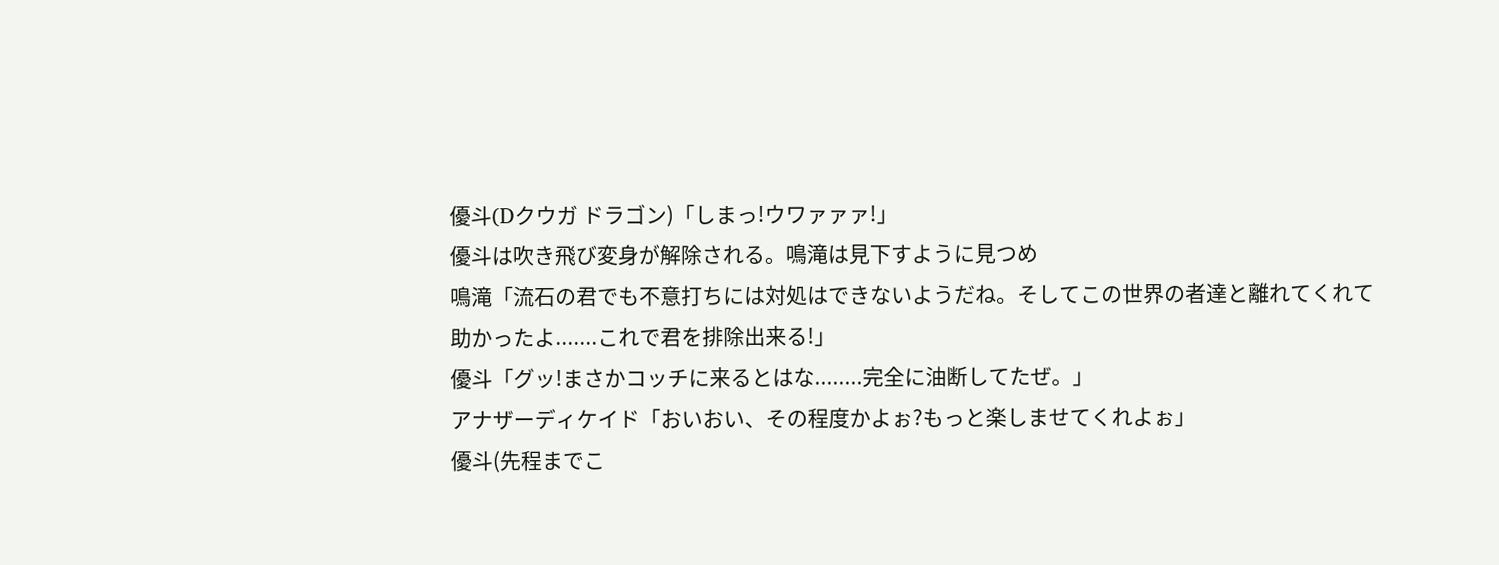優斗(Dクウガ ドラゴン)「しまっ!ウワァァァ!」
優斗は吹き飛び変身が解除される。鳴滝は見下すように見つめ
鳴滝「流石の君でも不意打ちには対処はできないようだね。そしてこの世界の者達と離れてくれて助かったよ.......これで君を排除出来る!」
優斗「グッ!まさかコッチに来るとはな........完全に油断してたぜ。」
アナザーディケイド「おいおい、その程度かよぉ?もっと楽しませてくれよぉ」
優斗(先程までこ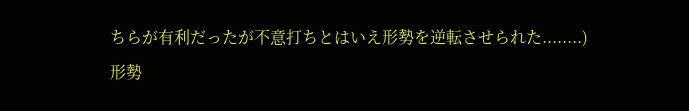ちらが有利だったが不意打ちとはいえ形勢を逆転させられた........)
形勢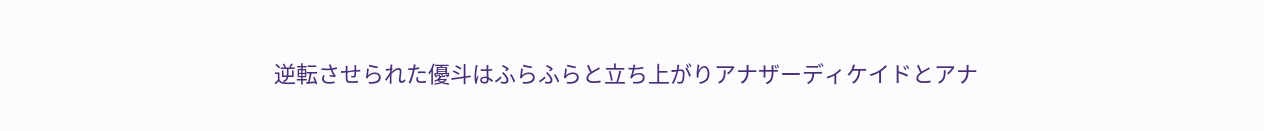逆転させられた優斗はふらふらと立ち上がりアナザーディケイドとアナ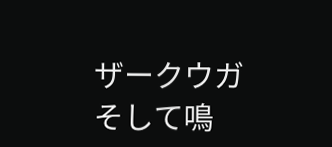ザークウガそして鳴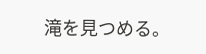滝を見つめる。